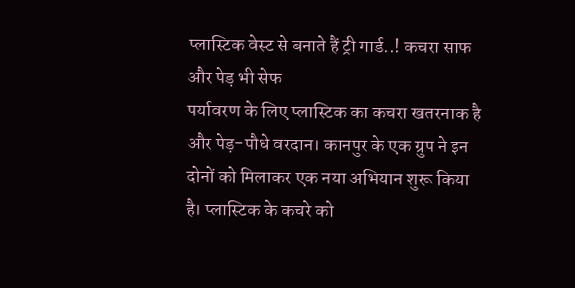प्लास्टिक वेस्ट से बनाते हैं ट्री गार्ड..! कचरा साफ और पेड़ भी सेफ
पर्यावरण के लिए प्लास्टिक का कचरा खतरनाक है और पेड़-पौधे वरदान। कानपुर के एक ग्रुप ने इन दोनों को मिलाकर एक नया अभियान शुरू किया है। प्लास्टिक के कचरे को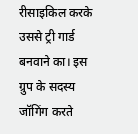रीसाइकिल करके उससे ट्री गार्ड बनवाने का। इस ग्रुप के सदस्य जॉगिंग करते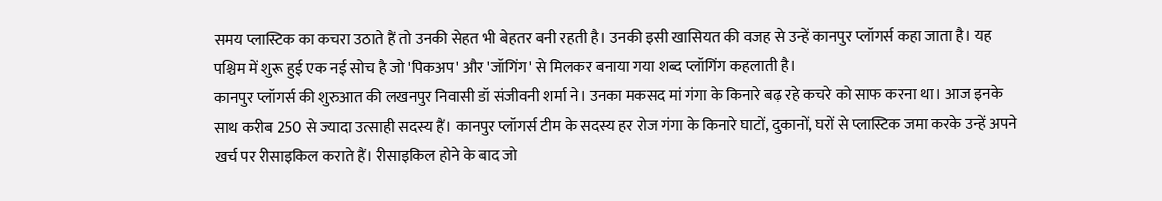समय प्लास्टिक का कचरा उठाते हैं तो उनकी सेहत भी बेहतर बनी रहती है। उनकी इसी खासियत की वजह से उन्हें कानपुर प्लॉगर्स कहा जाता है। यह पश्चिम में शुरू हुई एक नई सोच है जो 'पिकअप' और 'जॉगिंग' से मिलकर बनाया गया शब्द प्लॉगिंग कहलाती है।
कानपुर प्लॉगर्स की शुरुआत की लखनपुर निवासी डॉ संजीवनी शर्मा ने। उनका मकसद मां गंगा के किनारे बढ़ रहे कचरे को साफ करना था। आज इनके साथ करीब 250 से ज्यादा उत्साही सदस्य हैं। कानपुर प्लॉगर्स टीम के सदस्य हर रोज गंगा के किनारे घाटों, दुकानों, घरों से प्लास्टिक जमा करके उन्हें अपने खर्च पर रीसाइकिल कराते हैं। रीसाइकिल होने के बाद जो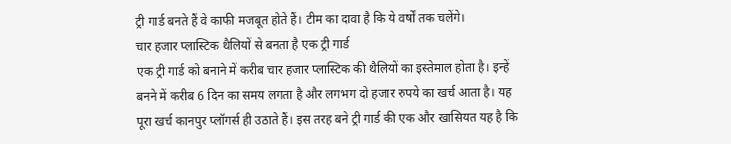ट्री गार्ड बनते हैं वे काफी मजबूत होते हैं। टीम का दावा है कि ये वर्षों तक चलेंगे।
चार हजार प्लास्टिक थैलियों से बनता है एक ट्री गार्ड
एक ट्री गार्ड को बनाने में करीब चार हजार प्लास्टिक की थैलियों का इस्तेमाल होता है। इन्हें बनने में करीब 6 दिन का समय लगता है और लगभग दो हजार रुपये का खर्च आता है। यह पूरा खर्च कानपुर प्लॉगर्स ही उठाते हैं। इस तरह बने ट्री गार्ड की एक और खासियत यह है कि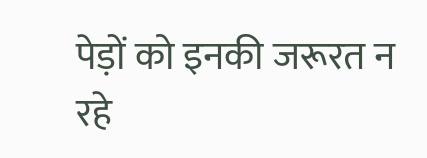पेड़ों को इनकी जरूरत न रहे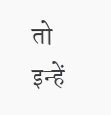तो इन्हें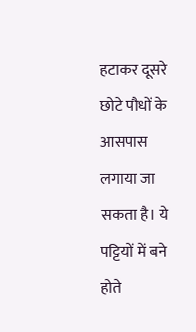हटाकर दूसरे छोटे पौधों के आसपास लगाया जा सकता है। ये पट्टियों में बने होते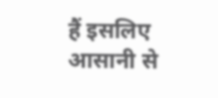हैं इसलिए आसानी से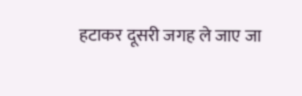हटाकर दूसरी जगह ले जाए जा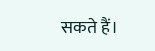सकते हैं।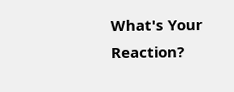What's Your Reaction?